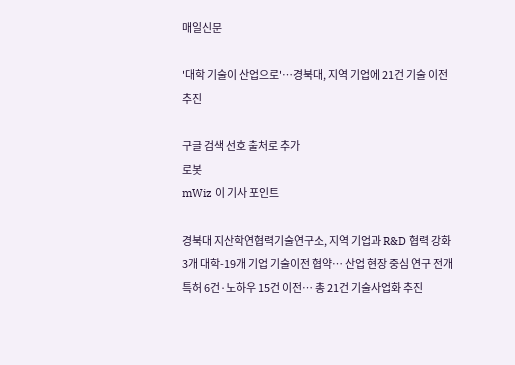매일신문

'대학 기술이 산업으로'…경북대, 지역 기업에 21건 기술 이전 추진

구글 검색 선호 출처로 추가
로봇
mWiz 이 기사 포인트

경북대 지산학연협력기술연구소, 지역 기업과 R&D 협력 강화
3개 대학-19개 기업 기술이전 협약… 산업 현장 중심 연구 전개
특허 6건·노하우 15건 이전… 총 21건 기술사업화 추진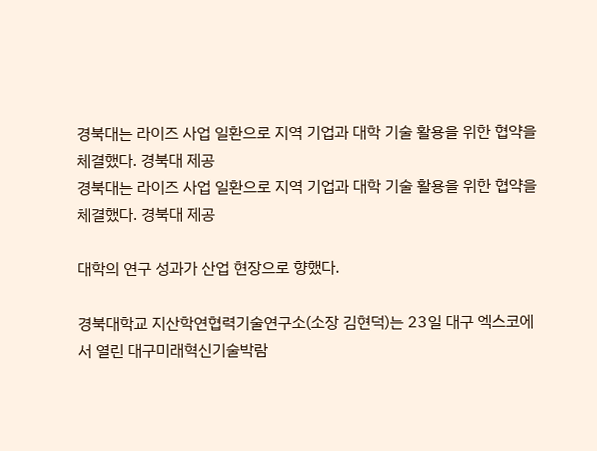경북대는 라이즈 사업 일환으로 지역 기업과 대학 기술 활용을 위한 협약을 체결했다. 경북대 제공
경북대는 라이즈 사업 일환으로 지역 기업과 대학 기술 활용을 위한 협약을 체결했다. 경북대 제공

대학의 연구 성과가 산업 현장으로 향했다.

경북대학교 지산학연협력기술연구소(소장 김현덕)는 23일 대구 엑스코에서 열린 대구미래혁신기술박람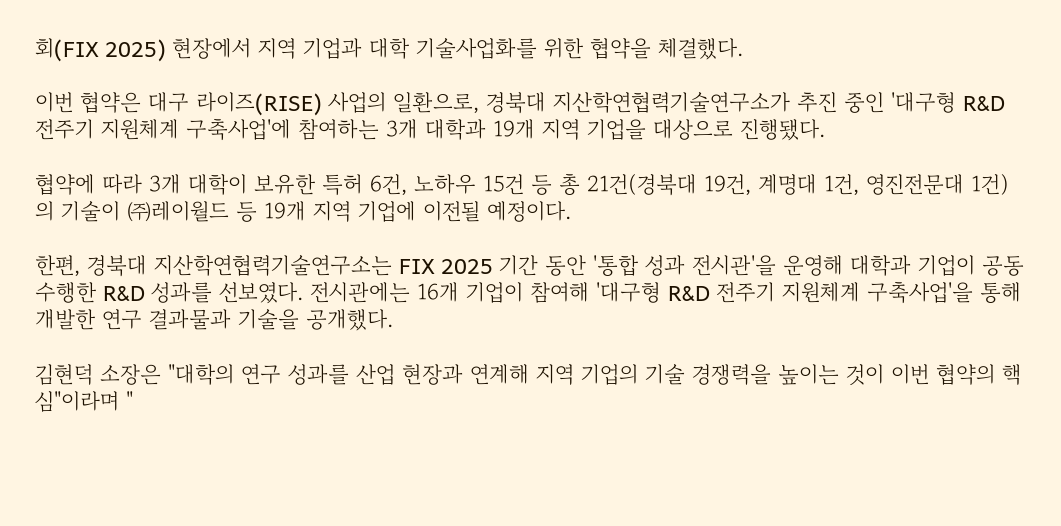회(FIX 2025) 현장에서 지역 기업과 대학 기술사업화를 위한 협약을 체결했다.

이번 협약은 대구 라이즈(RISE) 사업의 일환으로, 경북대 지산학연협력기술연구소가 추진 중인 '대구형 R&D 전주기 지원체계 구축사업'에 참여하는 3개 대학과 19개 지역 기업을 대상으로 진행됐다.

협약에 따라 3개 대학이 보유한 특허 6건, 노하우 15건 등 총 21건(경북대 19건, 계명대 1건, 영진전문대 1건)의 기술이 ㈜레이월드 등 19개 지역 기업에 이전될 예정이다.

한편, 경북대 지산학연협력기술연구소는 FIX 2025 기간 동안 '통합 성과 전시관'을 운영해 대학과 기업이 공동 수행한 R&D 성과를 선보였다. 전시관에는 16개 기업이 참여해 '대구형 R&D 전주기 지원체계 구축사업'을 통해 개발한 연구 결과물과 기술을 공개했다.

김현덕 소장은 "대학의 연구 성과를 산업 현장과 연계해 지역 기업의 기술 경쟁력을 높이는 것이 이번 협약의 핵심"이라며 "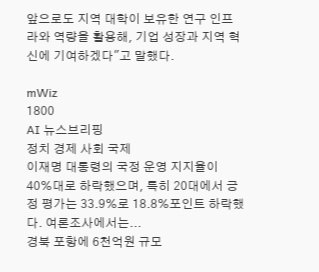앞으로도 지역 대학이 보유한 연구 인프라와 역량을 활용해, 기업 성장과 지역 혁신에 기여하겠다"고 말했다.

mWiz
1800
AI 뉴스브리핑
정치 경제 사회 국제
이재명 대통령의 국정 운영 지지율이 40%대로 하락했으며, 특히 20대에서 긍정 평가는 33.9%로 18.8%포인트 하락했다. 여론조사에서는...
경북 포항에 6천억원 규모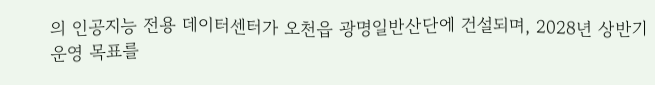의 인공지능 전용 데이터센터가 오천읍 광명일반산단에 건설되며, 2028년 상반기 운영 목표를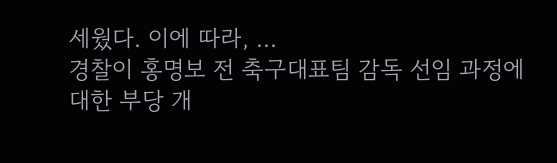세웠다. 이에 따라, ...
경찰이 홍명보 전 축구대표팀 감독 선임 과정에 대한 부당 개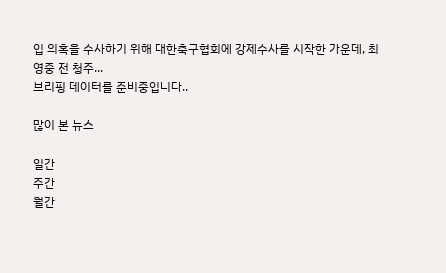입 의혹을 수사하기 위해 대한축구협회에 강제수사를 시작한 가운데, 최영중 전 청주...
브리핑 데이터를 준비중입니다..

많이 본 뉴스

일간
주간
월간